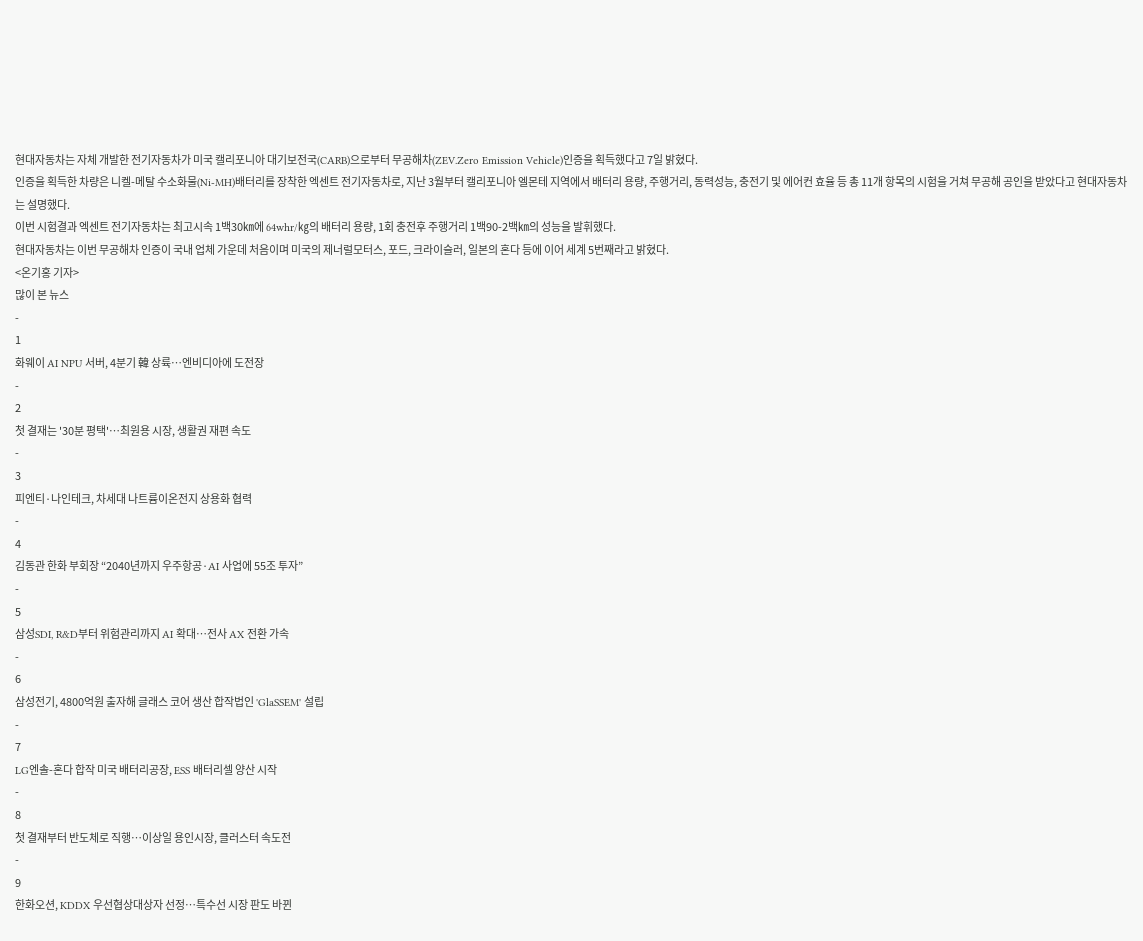현대자동차는 자체 개발한 전기자동차가 미국 캘리포니아 대기보전국(CARB)으로부터 무공해차(ZEV.Zero Emission Vehicle)인증을 획득했다고 7일 밝혔다.
인증을 획득한 차량은 니켈-메탈 수소화물(Ni-MH)배터리를 장착한 엑센트 전기자동차로, 지난 3월부터 캘리포니아 엘몬테 지역에서 배터리 용량, 주행거리, 동력성능, 충전기 및 에어컨 효율 등 총 11개 항목의 시험을 거쳐 무공해 공인을 받았다고 현대자동차는 설명했다.
이번 시험결과 엑센트 전기자동차는 최고시속 1백30㎞에 64whr/㎏의 배터리 용량, 1회 충전후 주행거리 1백90-2백㎞의 성능을 발휘했다.
현대자동차는 이번 무공해차 인증이 국내 업체 가운데 처음이며 미국의 제너럴모터스, 포드, 크라이슬러, 일본의 혼다 등에 이어 세계 5번째라고 밝혔다.
<온기홍 기자>
많이 본 뉴스
-
1
화웨이 AI NPU 서버, 4분기 韓 상륙…엔비디아에 도전장
-
2
첫 결재는 '30분 평택'…최원용 시장, 생활권 재편 속도
-
3
피엔티·나인테크, 차세대 나트륨이온전지 상용화 협력
-
4
김동관 한화 부회장 “2040년까지 우주항공·AI 사업에 55조 투자”
-
5
삼성SDI, R&D부터 위험관리까지 AI 확대…전사 AX 전환 가속
-
6
삼성전기, 4800억원 출자해 글래스 코어 생산 합작법인 'GlaSSEM' 설립
-
7
LG엔솔-혼다 합작 미국 배터리공장, ESS 배터리셀 양산 시작
-
8
첫 결재부터 반도체로 직행…이상일 용인시장, 클러스터 속도전
-
9
한화오션, KDDX 우선협상대상자 선정…특수선 시장 판도 바뀐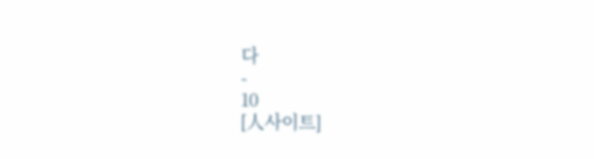다
-
10
[人사이트]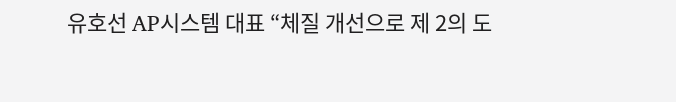유호선 AP시스템 대표 “체질 개선으로 제 2의 도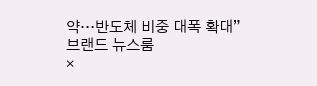약…반도체 비중 대폭 확대”
브랜드 뉴스룸
×